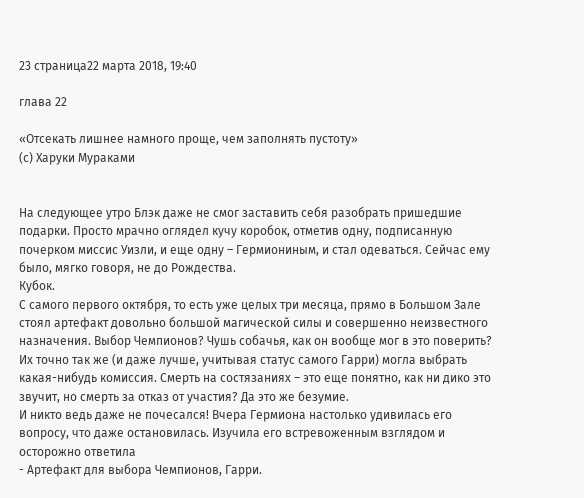23 страница22 марта 2018, 19:40

глава 22

«Отсекать лишнее намного проще, чем заполнять пустоту»
(с) Харуки Мураками


На следующее утро Блэк даже не смог заставить себя разобрать пришедшие подарки. Просто мрачно оглядел кучу коробок, отметив одну, подписанную почерком миссис Уизли, и еще одну – Гермиониным, и стал одеваться. Сейчас ему было, мягко говоря, не до Рождества.
Кубок.
С самого первого октября, то есть уже целых три месяца, прямо в Большом Зале стоял артефакт довольно большой магической силы и совершенно неизвестного назначения. Выбор Чемпионов? Чушь собачья, как он вообще мог в это поверить? Их точно так же (и даже лучше, учитывая статус самого Гарри) могла выбрать какая-нибудь комиссия. Смерть на состязаниях – это еще понятно, как ни дико это звучит, но смерть за отказ от участия? Да это же безумие.
И никто ведь даже не почесался! Вчера Гермиона настолько удивилась его вопросу, что даже остановилась. Изучила его встревоженным взглядом и осторожно ответила
- Артефакт для выбора Чемпионов, Гарри.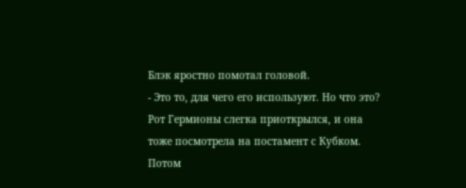Блэк яростно помотал головой.
- Это то, для чего его используют. Но что это?
Рот Гермионы слегка приоткрылся, и она тоже посмотрела на постамент с Кубком. Потом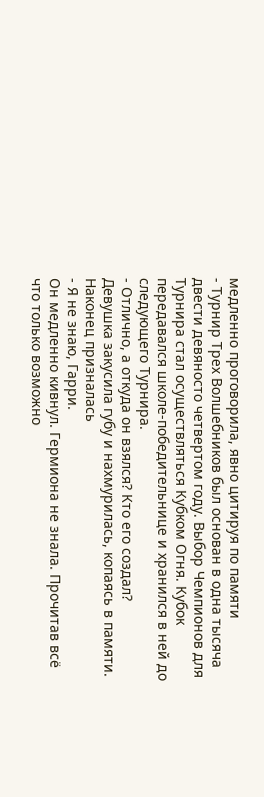медленно проговорила, явно цитируя по памяти
- Турнир Трех Волшебников был основан в одна тысяча двести девяносто четвертом году. Выбор Чемпионов для Турнира стал осуществляться Кубком Огня. Кубок передавался школе-победительнице и хранился в ней до следующего Турнира.
- Отлично, а откуда он взялся? Кто его создал?
Девушка закусила губу и нахмурилась, копаясь в памяти. Наконец призналась
- Я не знаю, Гарри.
Он медленно кивнул. Гермиона не знала. Прочитав всё что только возможно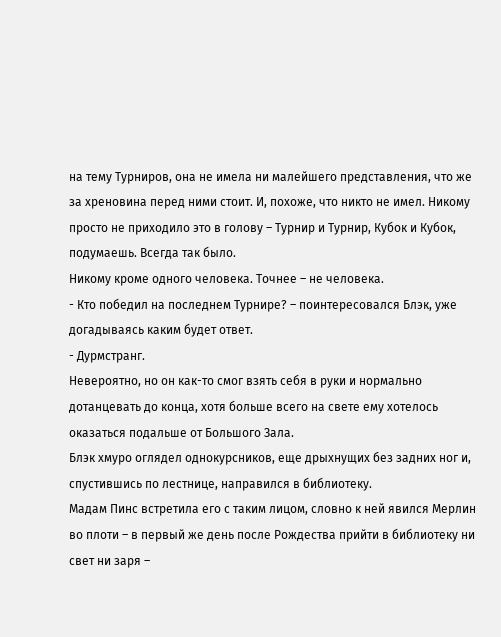на тему Турниров, она не имела ни малейшего представления, что же за хреновина перед ними стоит. И, похоже, что никто не имел. Никому просто не приходило это в голову – Турнир и Турнир, Кубок и Кубок, подумаешь. Всегда так было.
Никому кроме одного человека. Точнее – не человека.
- Кто победил на последнем Турнире? – поинтересовался Блэк, уже догадываясь каким будет ответ.
- Дурмстранг.
Невероятно, но он как-то смог взять себя в руки и нормально дотанцевать до конца, хотя больше всего на свете ему хотелось оказаться подальше от Большого Зала.
Блэк хмуро оглядел однокурсников, еще дрыхнущих без задних ног и, спустившись по лестнице, направился в библиотеку.
Мадам Пинс встретила его с таким лицом, словно к ней явился Мерлин во плоти – в первый же день после Рождества прийти в библиотеку ни свет ни заря –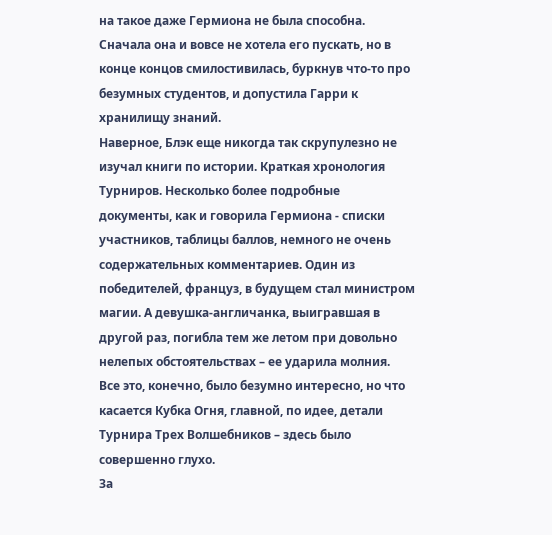на такое даже Гермиона не была способна. Сначала она и вовсе не хотела его пускать, но в конце концов смилостивилась, буркнув что-то про безумных студентов, и допустила Гарри к хранилищу знаний.
Наверное, Блэк еще никогда так скрупулезно не изучал книги по истории. Краткая хронология Турниров. Несколько более подробные документы, как и говорила Гермиона - списки участников, таблицы баллов, немного не очень содержательных комментариев. Один из победителей, француз, в будущем стал министром магии. А девушка-англичанка, выигравшая в другой раз, погибла тем же летом при довольно нелепых обстоятельствах – ее ударила молния.
Все это, конечно, было безумно интересно, но что касается Кубка Огня, главной, по идее, детали Турнира Трех Волшебников – здесь было совершенно глухо.
За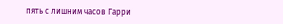пять с лишним часов Гарри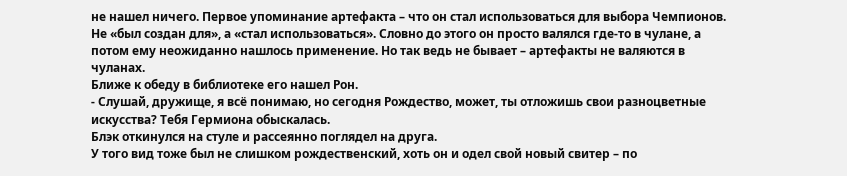не нашел ничего. Первое упоминание артефакта – что он стал использоваться для выбора Чемпионов. Не «был создан для», а «стал использоваться». Словно до этого он просто валялся где-то в чулане, а потом ему неожиданно нашлось применение. Но так ведь не бывает – артефакты не валяются в чуланах.
Ближе к обеду в библиотеке его нашел Рон.
- Слушай, дружище, я всё понимаю, но сегодня Рождество, может, ты отложишь свои разноцветные искусства? Тебя Гермиона обыскалась.
Блэк откинулся на стуле и рассеянно поглядел на друга.
У того вид тоже был не слишком рождественский, хоть он и одел свой новый свитер – по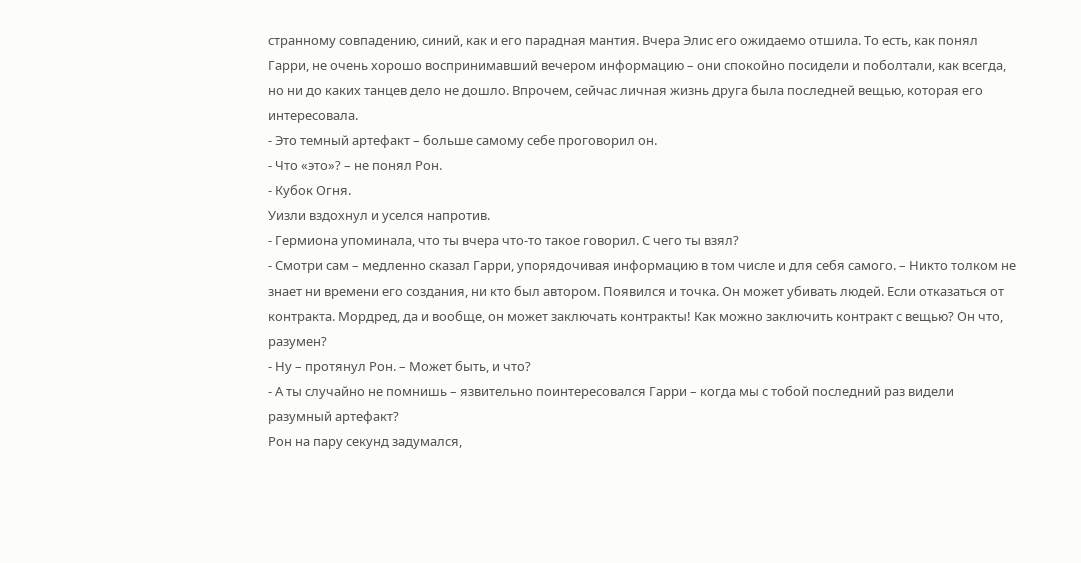странному совпадению, синий, как и его парадная мантия. Вчера Элис его ожидаемо отшила. То есть, как понял Гарри, не очень хорошо воспринимавший вечером информацию – они спокойно посидели и поболтали, как всегда, но ни до каких танцев дело не дошло. Впрочем, сейчас личная жизнь друга была последней вещью, которая его интересовала.
- Это темный артефакт – больше самому себе проговорил он.
- Что «это»? – не понял Рон.
- Кубок Огня.
Уизли вздохнул и уселся напротив.
- Гермиона упоминала, что ты вчера что-то такое говорил. С чего ты взял?
- Смотри сам – медленно сказал Гарри, упорядочивая информацию в том числе и для себя самого. – Никто толком не знает ни времени его создания, ни кто был автором. Появился и точка. Он может убивать людей. Если отказаться от контракта. Мордред, да и вообще, он может заключать контракты! Как можно заключить контракт с вещью? Он что, разумен?
- Ну – протянул Рон. – Может быть, и что?
- А ты случайно не помнишь – язвительно поинтересовался Гарри – когда мы с тобой последний раз видели разумный артефакт?
Рон на пару секунд задумался,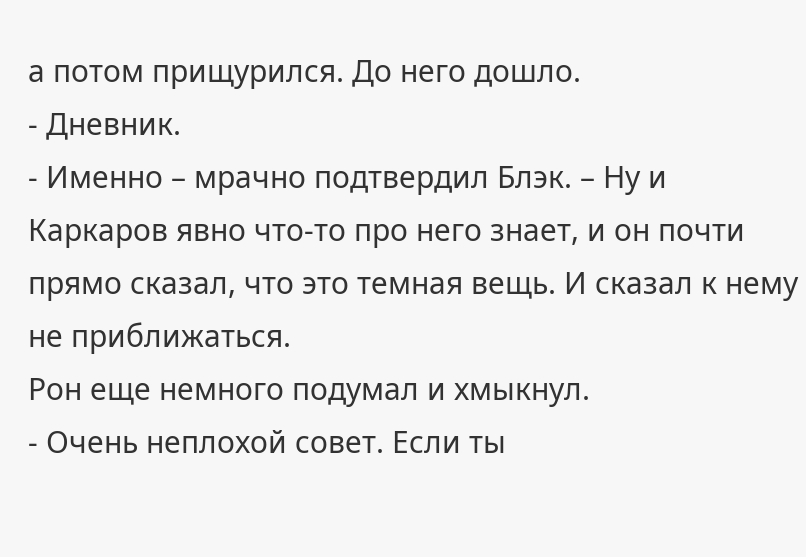а потом прищурился. До него дошло.
- Дневник.
- Именно – мрачно подтвердил Блэк. – Ну и Каркаров явно что-то про него знает, и он почти прямо сказал, что это темная вещь. И сказал к нему не приближаться.
Рон еще немного подумал и хмыкнул.
- Очень неплохой совет. Если ты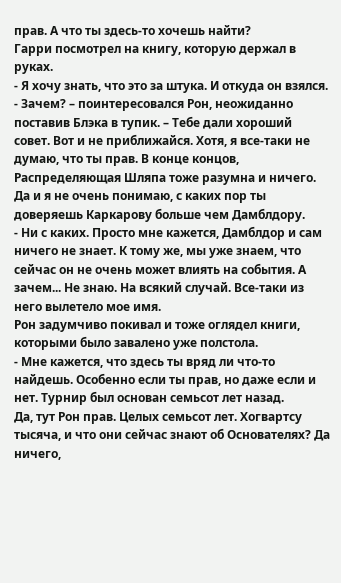прав. А что ты здесь-то хочешь найти?
Гарри посмотрел на книгу, которую держал в руках.
- Я хочу знать, что это за штука. И откуда он взялся.
- Зачем? – поинтересовался Рон, неожиданно поставив Блэка в тупик. – Тебе дали хороший совет. Вот и не приближайся. Хотя, я все-таки не думаю, что ты прав. В конце концов, Распределяющая Шляпа тоже разумна и ничего. Да и я не очень понимаю, с каких пор ты доверяешь Каркарову больше чем Дамблдору.
- Ни с каких. Просто мне кажется, Дамблдор и сам ничего не знает. К тому же, мы уже знаем, что сейчас он не очень может влиять на события. А зачем... Не знаю. На всякий случай. Все-таки из него вылетело мое имя.
Рон задумчиво покивал и тоже оглядел книги, которыми было завалено уже полстола.
- Мне кажется, что здесь ты вряд ли что-то найдешь. Особенно если ты прав, но даже если и нет. Турнир был основан семьсот лет назад.
Да, тут Рон прав. Целых семьсот лет. Хогвартсу тысяча, и что они сейчас знают об Основателях? Да ничего,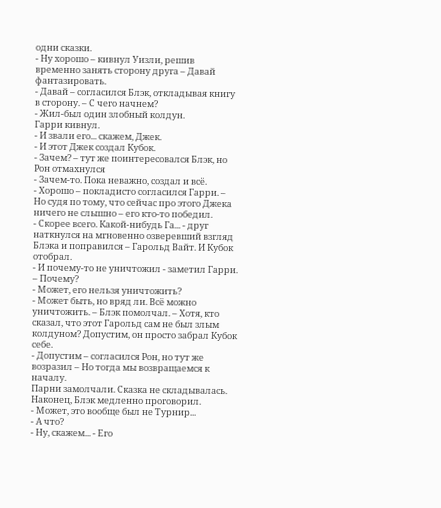одни сказки.
- Ну хорошо – кивнул Уизли, решив временно занять сторону друга – Давай фантазировать.
- Давай – согласился Блэк, откладывая книгу в сторону. – С чего начнем?
- Жил-был один злобный колдун.
Гарри кивнул.
- И звали его... скажем, Джек.
- И этот Джек создал Кубок.
- Зачем? – тут же поинтересовался Блэк, но Рон отмахнулся
- Зачем-то. Пока неважно, создал и всё.
- Хорошо – покладисто согласился Гарри. – Но судя по тому, что сейчас про этого Джека ничего не слышно – его кто-то победил.
- Скорее всего. Какой-нибудь Га... - друг наткнулся на мгновенно озверевший взгляд Блэка и поправился – Гарольд Вайт. И Кубок отобрал.
- И почему-то не уничтожил - заметил Гарри. – Почему?
- Может, его нельзя уничтожить?
- Может быть, но вряд ли. Всё можно уничтожить. – Блэк помолчал. – Хотя, кто сказал, что этот Гарольд сам не был злым колдуном? Допустим, он просто забрал Кубок себе.
- Допустим – согласился Рон, но тут же возразил – Но тогда мы возвращаемся к началу.
Парни замолчали. Сказка не складывалась.
Наконец, Блэк медленно проговорил.
- Может, это вообще был не Турнир...
- А что?
- Ну, скажем... - Его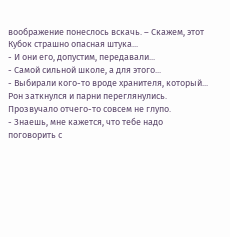воображение понеслось вскачь. – Скажем, этот Кубок страшно опасная штука...
- И они его, допустим, передавали...
- Самой сильной школе, а для этого...
- Выбирали кого-то вроде хранителя, который...
Рон заткнулся и парни переглянулись. Прозвучало отчего-то совсем не глупо.
- Знаешь, мне кажется, что тебе надо поговорить с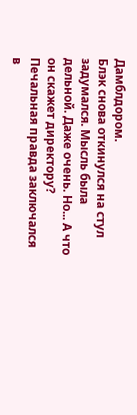Дамблдором.
Блэк снова откинулся на стул задумался. Мысль была дельной. Даже очень. Но... А что он скажет директору?
Печальная правда заключался в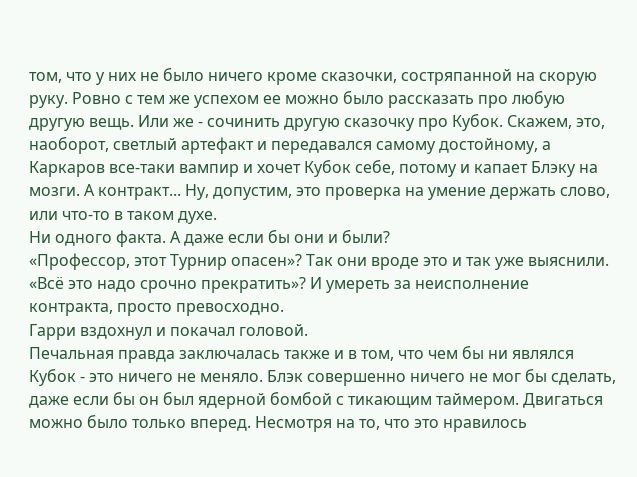том, что у них не было ничего кроме сказочки, состряпанной на скорую руку. Ровно с тем же успехом ее можно было рассказать про любую другую вещь. Или же - сочинить другую сказочку про Кубок. Скажем, это, наоборот, светлый артефакт и передавался самому достойному, а Каркаров все-таки вампир и хочет Кубок себе, потому и капает Блэку на мозги. А контракт... Ну, допустим, это проверка на умение держать слово, или что-то в таком духе.
Ни одного факта. А даже если бы они и были?
«Профессор, этот Турнир опасен»? Так они вроде это и так уже выяснили.
«Всё это надо срочно прекратить»? И умереть за неисполнение контракта, просто превосходно.
Гарри вздохнул и покачал головой.
Печальная правда заключалась также и в том, что чем бы ни являлся Кубок - это ничего не меняло. Блэк совершенно ничего не мог бы сделать, даже если бы он был ядерной бомбой с тикающим таймером. Двигаться можно было только вперед. Несмотря на то, что это нравилось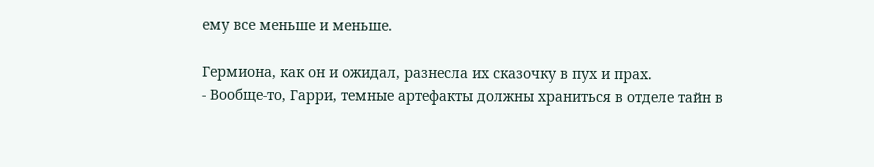ему все меньше и меньше.

Гермиона, как он и ожидал, разнесла их сказочку в пух и прах.
- Вообще-то, Гарри, темные артефакты должны храниться в отделе тайн в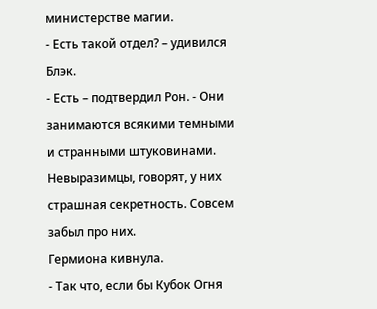министерстве магии.
- Есть такой отдел? – удивился Блэк.
- Есть – подтвердил Рон. - Они занимаются всякими темными и странными штуковинами. Невыразимцы, говорят, у них страшная секретность. Совсем забыл про них.
Гермиона кивнула.
- Так что, если бы Кубок Огня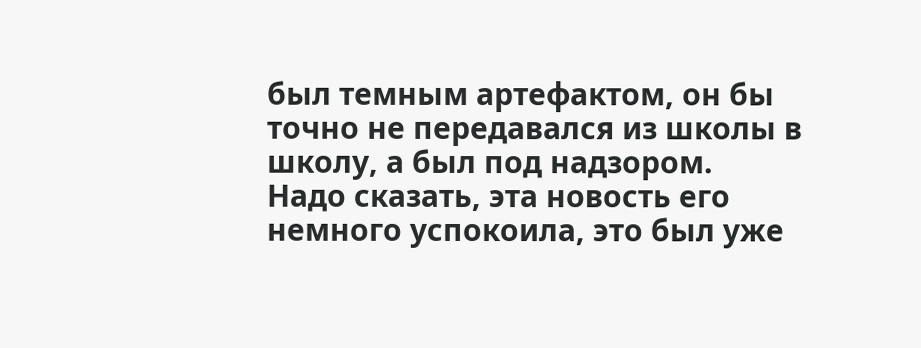был темным артефактом, он бы точно не передавался из школы в школу, а был под надзором.
Надо сказать, эта новость его немного успокоила, это был уже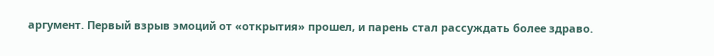аргумент. Первый взрыв эмоций от «открытия» прошел, и парень стал рассуждать более здраво.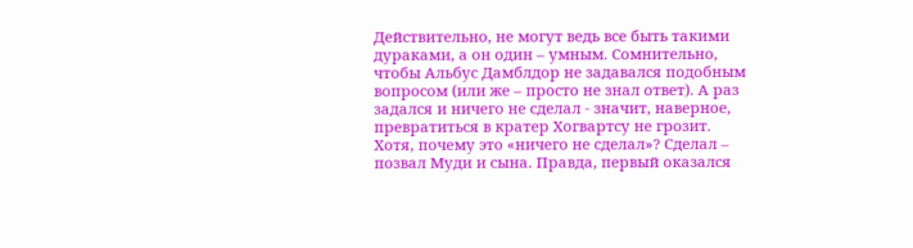Действительно, не могут ведь все быть такими дураками, а он один – умным. Сомнительно, чтобы Альбус Дамблдор не задавался подобным вопросом (или же – просто не знал ответ). А раз задался и ничего не сделал - значит, наверное, превратиться в кратер Хогвартсу не грозит. Хотя, почему это «ничего не сделал»? Сделал – позвал Муди и сына. Правда, первый оказался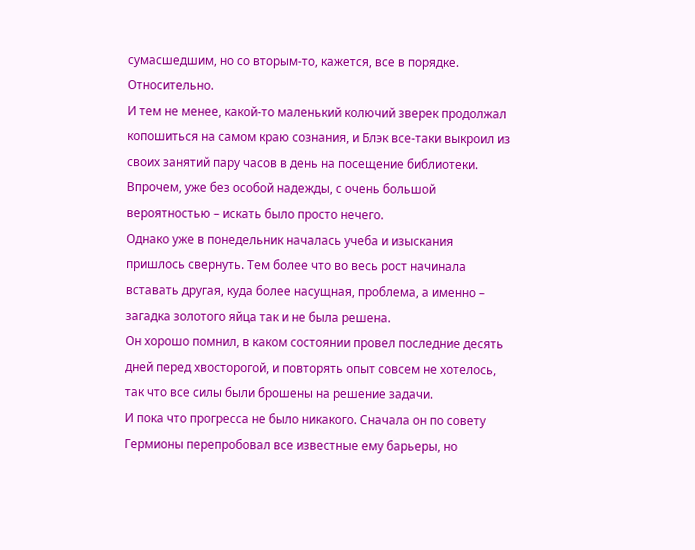сумасшедшим, но со вторым-то, кажется, все в порядке. Относительно.
И тем не менее, какой-то маленький колючий зверек продолжал копошиться на самом краю сознания, и Блэк все-таки выкроил из своих занятий пару часов в день на посещение библиотеки. Впрочем, уже без особой надежды, с очень большой вероятностью – искать было просто нечего.
Однако уже в понедельник началась учеба и изыскания пришлось свернуть. Тем более что во весь рост начинала вставать другая, куда более насущная, проблема, а именно – загадка золотого яйца так и не была решена.
Он хорошо помнил, в каком состоянии провел последние десять дней перед хвосторогой, и повторять опыт совсем не хотелось, так что все силы были брошены на решение задачи.
И пока что прогресса не было никакого. Сначала он по совету Гермионы перепробовал все известные ему барьеры, но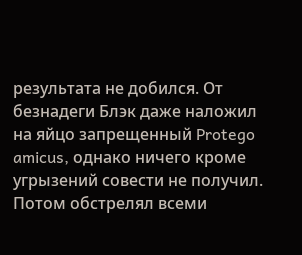результата не добился. От безнадеги Блэк даже наложил на яйцо запрещенный Protego amicus, однако ничего кроме угрызений совести не получил.
Потом обстрелял всеми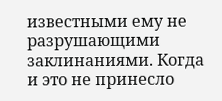известными ему не разрушающими заклинаниями. Когда и это не принесло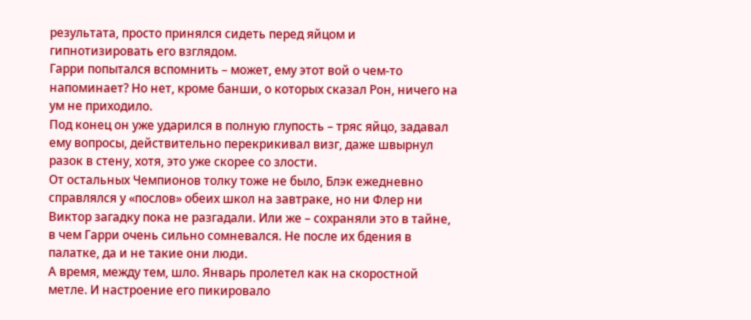результата, просто принялся сидеть перед яйцом и гипнотизировать его взглядом.
Гарри попытался вспомнить – может, ему этот вой о чем-то напоминает? Но нет, кроме банши, о которых сказал Рон, ничего на ум не приходило.
Под конец он уже ударился в полную глупость – тряс яйцо, задавал ему вопросы, действительно перекрикивал визг, даже швырнул разок в стену, хотя, это уже скорее со злости.
От остальных Чемпионов толку тоже не было, Блэк ежедневно справлялся у «послов» обеих школ на завтраке, но ни Флер ни Виктор загадку пока не разгадали. Или же – сохраняли это в тайне, в чем Гарри очень сильно сомневался. Не после их бдения в палатке, да и не такие они люди.
А время, между тем, шло. Январь пролетел как на скоростной метле. И настроение его пикировало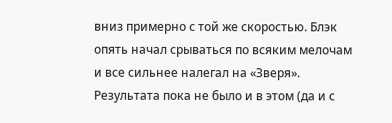вниз примерно с той же скоростью. Блэк опять начал срываться по всяким мелочам и все сильнее налегал на «Зверя». Результата пока не было и в этом (да и с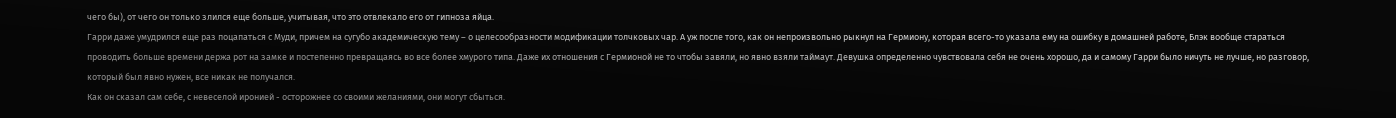чего бы), от чего он только злился еще больше, учитывая, что это отвлекало его от гипноза яйца.
Гарри даже умудрился еще раз поцапаться с Муди, причем на сугубо академическую тему – о целесообразности модификации толчковых чар. А уж после того, как он непроизвольно рыкнул на Гермиону, которая всего-то указала ему на ошибку в домашней работе, Блэк вообще стараться проводить больше времени держа рот на замке и постепенно превращаясь во все более хмурого типа. Даже их отношения с Гермионой не то чтобы завяли, но явно взяли таймаут. Девушка определенно чувствовала себя не очень хорошо, да и самому Гарри было ничуть не лучше, но разговор, который был явно нужен, все никак не получался.
Как он сказал сам себе, с невеселой иронией - осторожнее со своими желаниями, они могут сбыться.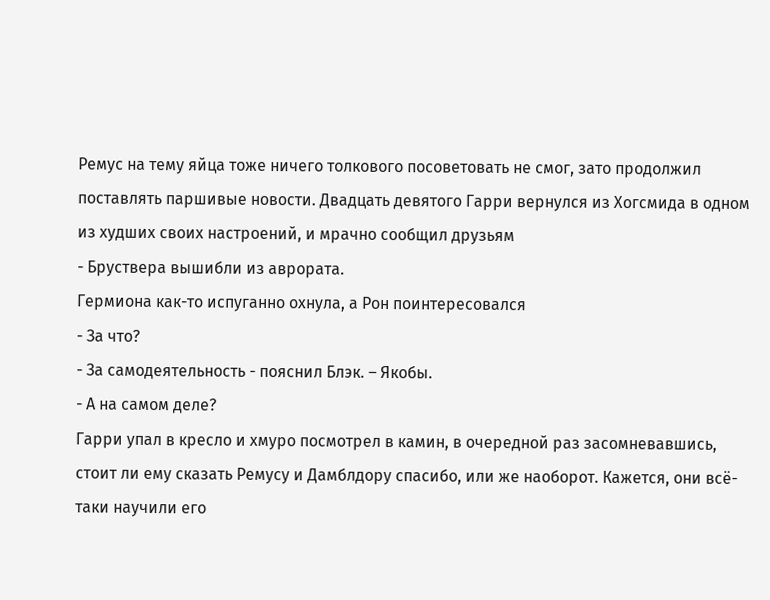Ремус на тему яйца тоже ничего толкового посоветовать не смог, зато продолжил поставлять паршивые новости. Двадцать девятого Гарри вернулся из Хогсмида в одном из худших своих настроений, и мрачно сообщил друзьям
- Бруствера вышибли из аврората.
Гермиона как-то испуганно охнула, а Рон поинтересовался
- За что?
- За самодеятельность - пояснил Блэк. – Якобы.
- А на самом деле?
Гарри упал в кресло и хмуро посмотрел в камин, в очередной раз засомневавшись, стоит ли ему сказать Ремусу и Дамблдору спасибо, или же наоборот. Кажется, они всё-таки научили его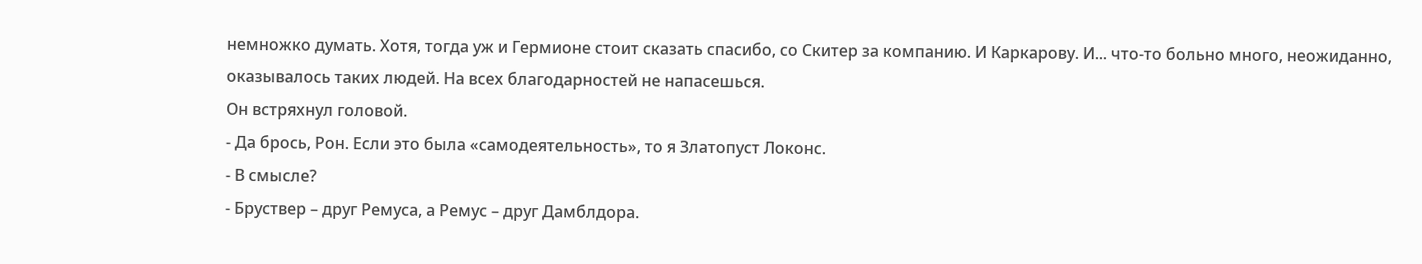немножко думать. Хотя, тогда уж и Гермионе стоит сказать спасибо, со Скитер за компанию. И Каркарову. И... что-то больно много, неожиданно, оказывалось таких людей. На всех благодарностей не напасешься.
Он встряхнул головой.
- Да брось, Рон. Если это была «самодеятельность», то я Златопуст Локонс.
- В смысле?
- Бруствер – друг Ремуса, а Ремус – друг Дамблдора.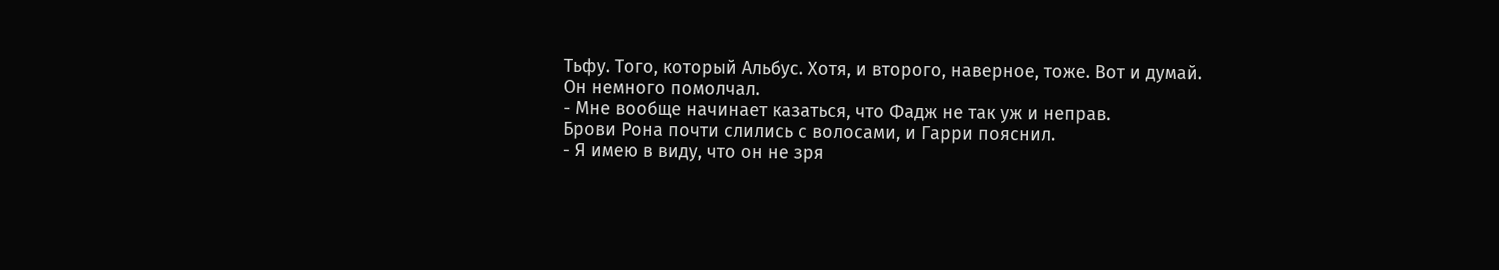Тьфу. Того, который Альбус. Хотя, и второго, наверное, тоже. Вот и думай.
Он немного помолчал.
- Мне вообще начинает казаться, что Фадж не так уж и неправ.
Брови Рона почти слились с волосами, и Гарри пояснил.
- Я имею в виду, что он не зря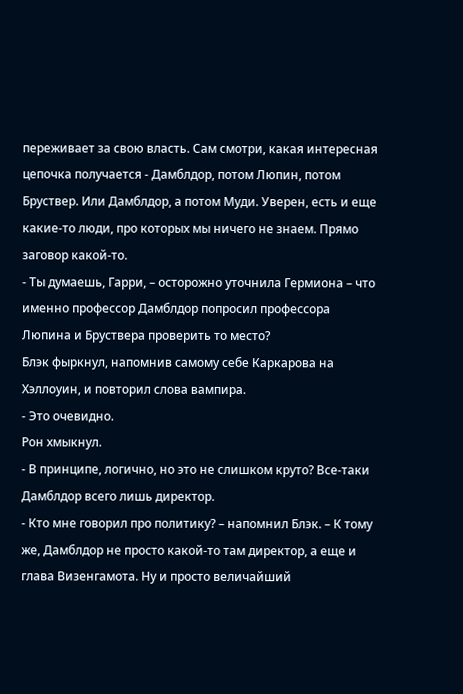переживает за свою власть. Сам смотри, какая интересная цепочка получается - Дамблдор, потом Люпин, потом Бруствер. Или Дамблдор, а потом Муди. Уверен, есть и еще какие-то люди, про которых мы ничего не знаем. Прямо заговор какой-то.
- Ты думаешь, Гарри, – осторожно уточнила Гермиона – что именно профессор Дамблдор попросил профессора Люпина и Бруствера проверить то место?
Блэк фыркнул, напомнив самому себе Каркарова на Хэллоуин, и повторил слова вампира.
- Это очевидно.
Рон хмыкнул.
- В принципе, логично, но это не слишком круто? Все-таки Дамблдор всего лишь директор.
- Кто мне говорил про политику? – напомнил Блэк. – К тому же, Дамблдор не просто какой-то там директор, а еще и глава Визенгамота. Ну и просто величайший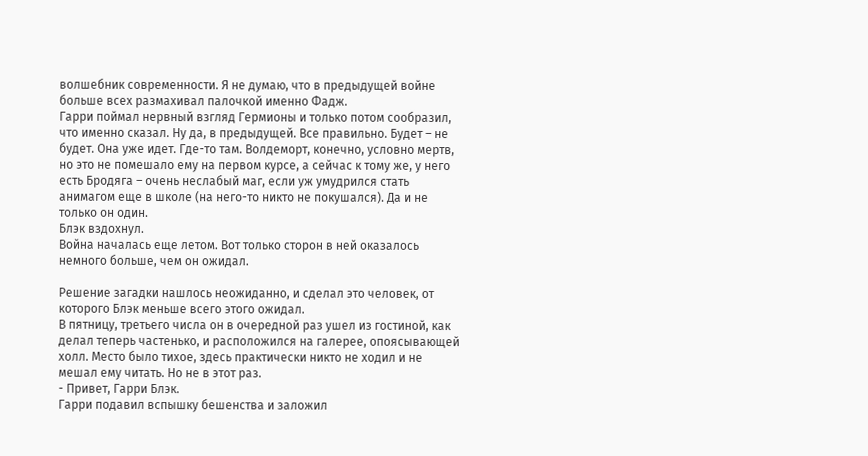волшебник современности. Я не думаю, что в предыдущей войне больше всех размахивал палочкой именно Фадж.
Гарри поймал нервный взгляд Гермионы и только потом сообразил, что именно сказал. Ну да, в предыдущей. Все правильно. Будет – не будет. Она уже идет. Где-то там. Волдеморт, конечно, условно мертв, но это не помешало ему на первом курсе, а сейчас к тому же, у него есть Бродяга – очень неслабый маг, если уж умудрился стать анимагом еще в школе (на него-то никто не покушался). Да и не только он один.
Блэк вздохнул.
Война началась еще летом. Вот только сторон в ней оказалось немного больше, чем он ожидал.

Решение загадки нашлось неожиданно, и сделал это человек, от которого Блэк меньше всего этого ожидал.
В пятницу, третьего числа он в очередной раз ушел из гостиной, как делал теперь частенько, и расположился на галерее, опоясывающей холл. Место было тихое, здесь практически никто не ходил и не мешал ему читать. Но не в этот раз.
- Привет, Гарри Блэк.
Гарри подавил вспышку бешенства и заложил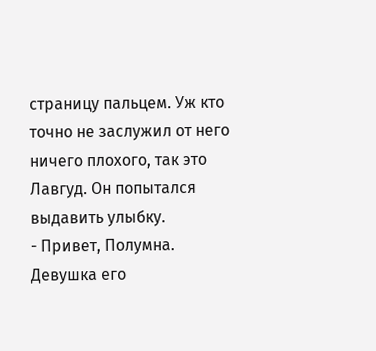страницу пальцем. Уж кто точно не заслужил от него ничего плохого, так это Лавгуд. Он попытался выдавить улыбку.
- Привет, Полумна.
Девушка его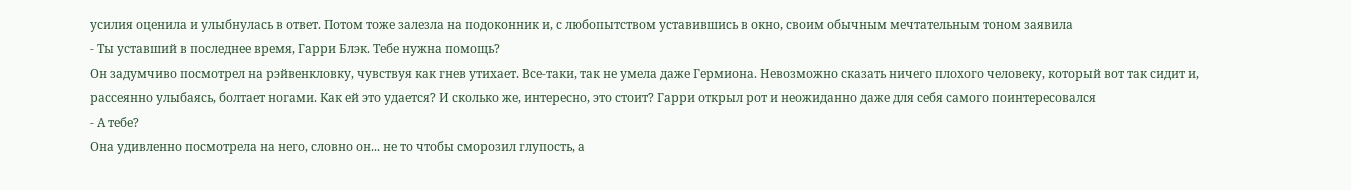усилия оценила и улыбнулась в ответ. Потом тоже залезла на подоконник и, с любопытством уставившись в окно, своим обычным мечтательным тоном заявила
- Ты уставший в последнее время, Гарри Блэк. Тебе нужна помощь?
Он задумчиво посмотрел на рэйвенкловку, чувствуя как гнев утихает. Все-таки, так не умела даже Гермиона. Невозможно сказать ничего плохого человеку, который вот так сидит и, рассеянно улыбаясь, болтает ногами. Как ей это удается? И сколько же, интересно, это стоит? Гарри открыл рот и неожиданно даже для себя самого поинтересовался
- А тебе?
Она удивленно посмотрела на него, словно он... не то чтобы сморозил глупость, а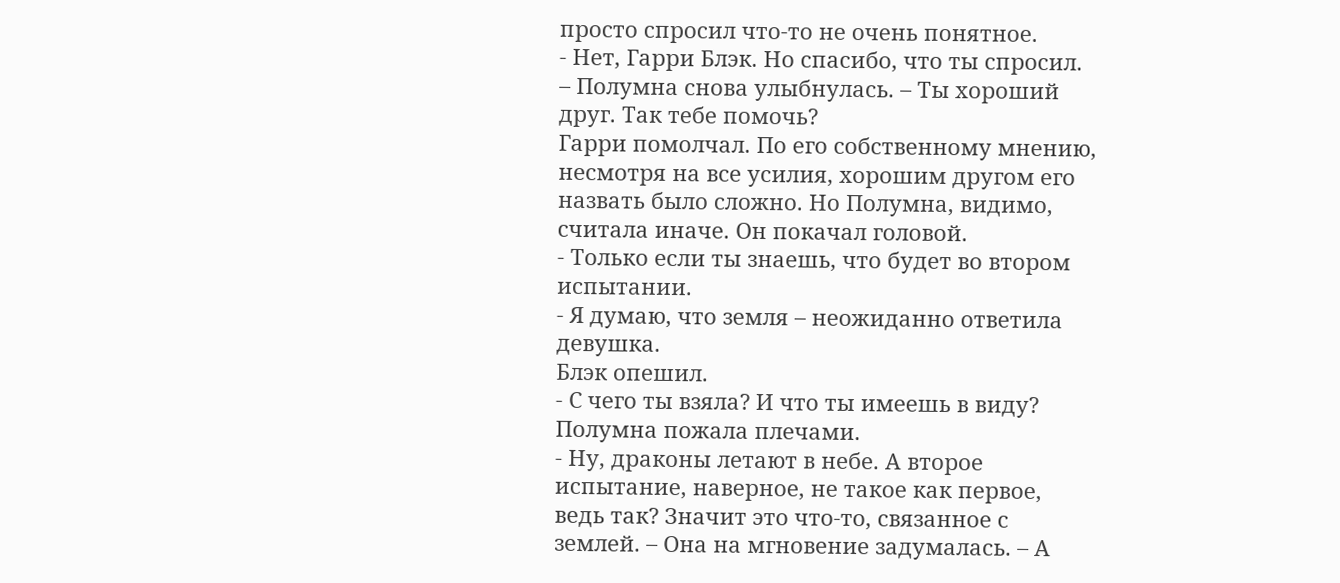просто спросил что-то не очень понятное.
- Нет, Гарри Блэк. Но спасибо, что ты спросил. – Полумна снова улыбнулась. – Ты хороший друг. Так тебе помочь?
Гарри помолчал. По его собственному мнению, несмотря на все усилия, хорошим другом его назвать было сложно. Но Полумна, видимо, считала иначе. Он покачал головой.
- Только если ты знаешь, что будет во втором испытании.
- Я думаю, что земля – неожиданно ответила девушка.
Блэк опешил.
- С чего ты взяла? И что ты имеешь в виду?
Полумна пожала плечами.
- Ну, драконы летают в небе. А второе испытание, наверное, не такое как первое, ведь так? Значит это что-то, связанное с землей. – Она на мгновение задумалась. – А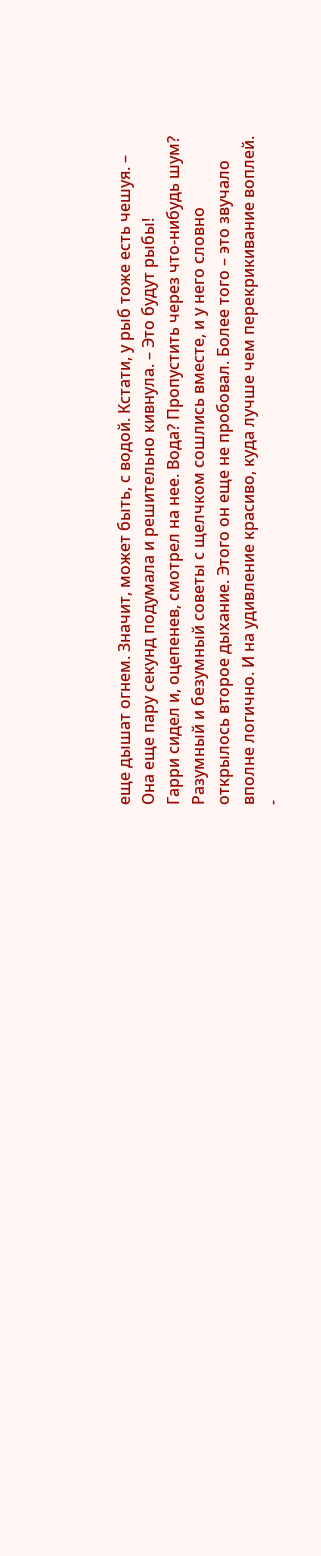еще дышат огнем. Значит, может быть, с водой. Кстати, у рыб тоже есть чешуя. – Она еще пару секунд подумала и решительно кивнула. – Это будут рыбы!
Гарри сидел и, оцепенев, смотрел на нее. Вода? Пропустить через что-нибудь шум? Разумный и безумный советы с щелчком сошлись вместе, и у него словно открылось второе дыхание. Этого он еще не пробовал. Более того – это звучало вполне логично. И на удивление красиво, куда лучше чем перекрикивание воплей.
-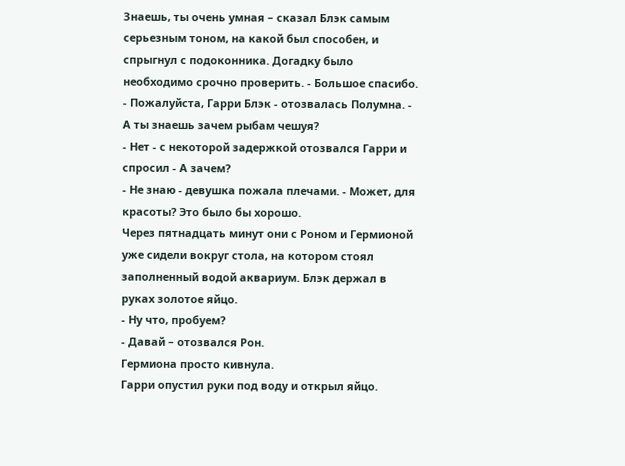Знаешь, ты очень умная – сказал Блэк самым серьезным тоном, на какой был способен, и спрыгнул с подоконника. Догадку было необходимо срочно проверить. - Большое спасибо.
- Пожалуйста, Гарри Блэк - отозвалась Полумна. - А ты знаешь зачем рыбам чешуя?
- Нет - с некоторой задержкой отозвался Гарри и спросил - А зачем?
- Не знаю - девушка пожала плечами. - Может, для красоты? Это было бы хорошо.
Через пятнадцать минут они с Роном и Гермионой уже сидели вокруг стола, на котором стоял заполненный водой аквариум. Блэк держал в руках золотое яйцо.
- Ну что, пробуем?
- Давай – отозвался Рон.
Гермиона просто кивнула.
Гарри опустил руки под воду и открыл яйцо.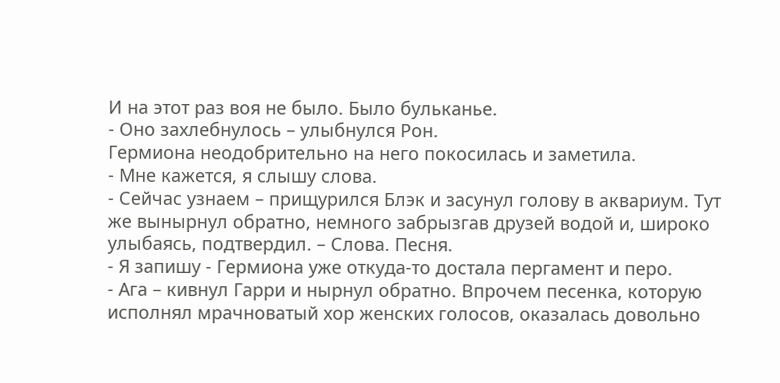И на этот раз воя не было. Было бульканье.
- Оно захлебнулось – улыбнулся Рон.
Гермиона неодобрительно на него покосилась и заметила.
- Мне кажется, я слышу слова.
- Сейчас узнаем – прищурился Блэк и засунул голову в аквариум. Тут же вынырнул обратно, немного забрызгав друзей водой и, широко улыбаясь, подтвердил. – Слова. Песня.
- Я запишу - Гермиона уже откуда-то достала пергамент и перо.
- Ага – кивнул Гарри и нырнул обратно. Впрочем песенка, которую исполнял мрачноватый хор женских голосов, оказалась довольно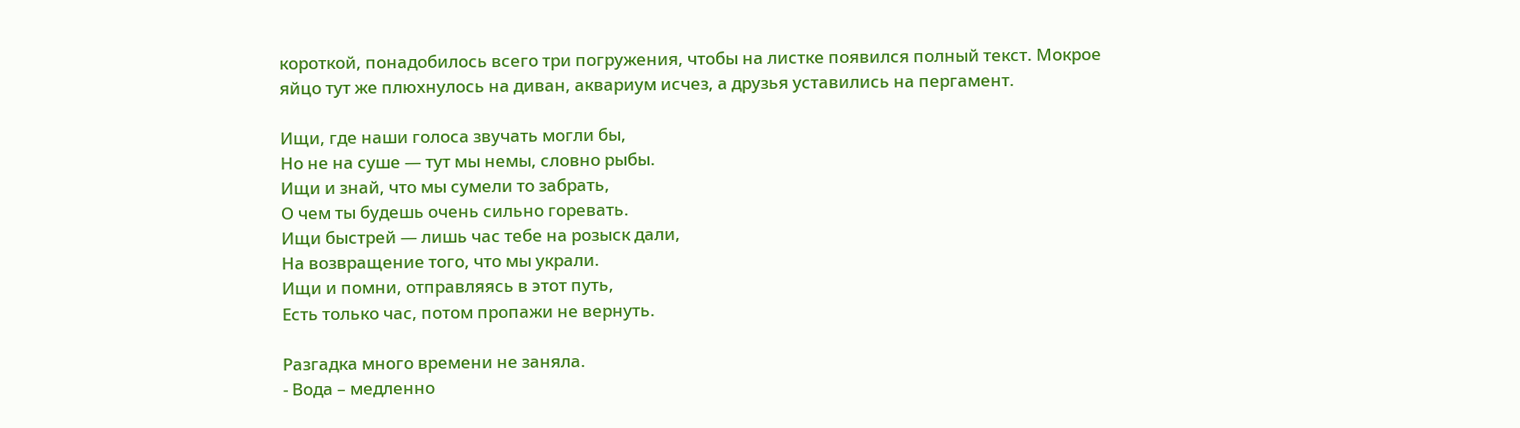короткой, понадобилось всего три погружения, чтобы на листке появился полный текст. Мокрое яйцо тут же плюхнулось на диван, аквариум исчез, а друзья уставились на пергамент.

Ищи, где наши голоса звучать могли бы,
Но не на суше — тут мы немы, словно рыбы.
Ищи и знай, что мы сумели то забрать,
О чем ты будешь очень сильно горевать.
Ищи быстрей — лишь час тебе на розыск дали,
На возвращение того, что мы украли.
Ищи и помни, отправляясь в этот путь,
Есть только час, потом пропажи не вернуть.

Разгадка много времени не заняла.
- Вода – медленно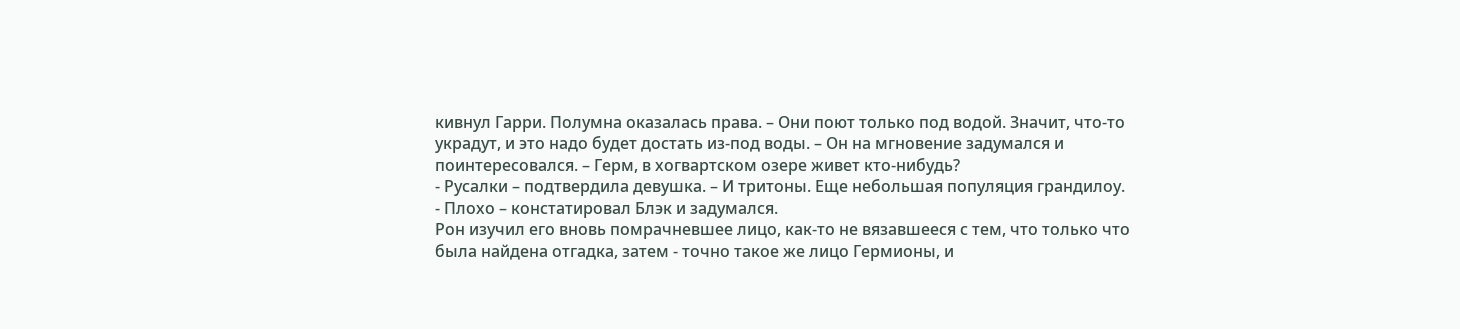кивнул Гарри. Полумна оказалась права. – Они поют только под водой. Значит, что-то украдут, и это надо будет достать из-под воды. – Он на мгновение задумался и поинтересовался. – Герм, в хогвартском озере живет кто-нибудь?
- Русалки – подтвердила девушка. – И тритоны. Еще небольшая популяция грандилоу.
- Плохо – констатировал Блэк и задумался.
Рон изучил его вновь помрачневшее лицо, как-то не вязавшееся с тем, что только что была найдена отгадка, затем - точно такое же лицо Гермионы, и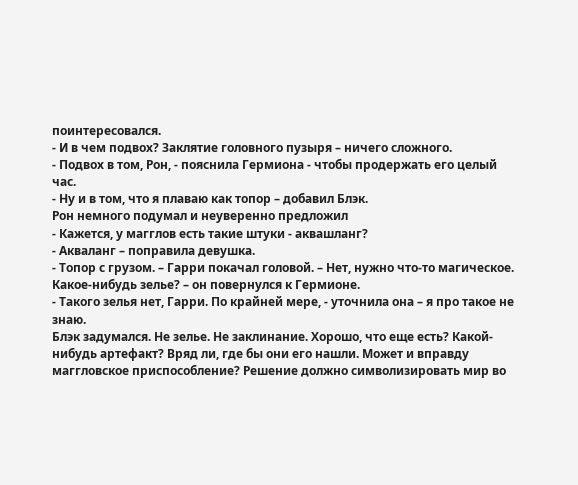поинтересовался.
- И в чем подвох? Заклятие головного пузыря – ничего сложного.
- Подвох в том, Рон, - пояснила Гермиона - чтобы продержать его целый час.
- Ну и в том, что я плаваю как топор – добавил Блэк.
Рон немного подумал и неуверенно предложил
- Кажется, у магглов есть такие штуки - аквашланг?
- Акваланг – поправила девушка.
- Топор с грузом. – Гарри покачал головой. – Нет, нужно что-то магическое. Какое-нибудь зелье? – он повернулся к Гермионе.
- Такого зелья нет, Гарри. По крайней мере, - уточнила она – я про такое не знаю.
Блэк задумался. Не зелье. Не заклинание. Хорошо, что еще есть? Какой-нибудь артефакт? Вряд ли, где бы они его нашли. Может и вправду маггловское приспособление? Решение должно символизировать мир во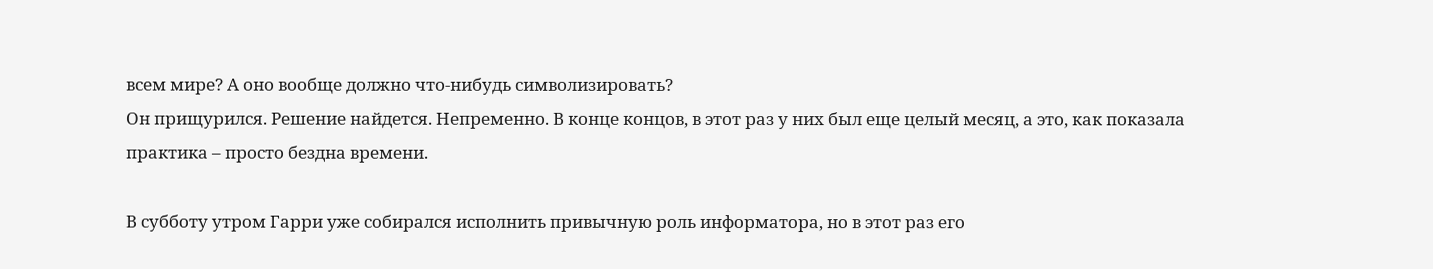всем мире? А оно вообще должно что-нибудь символизировать?
Он прищурился. Решение найдется. Непременно. В конце концов, в этот раз у них был еще целый месяц, а это, как показала практика – просто бездна времени.

В субботу утром Гарри уже собирался исполнить привычную роль информатора, но в этот раз его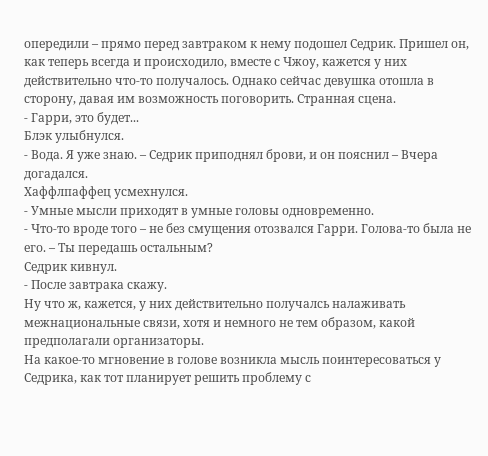опередили – прямо перед завтраком к нему подошел Седрик. Пришел он, как теперь всегда и происходило, вместе с Чжоу, кажется у них действительно что-то получалось. Однако сейчас девушка отошла в сторону, давая им возможность поговорить. Странная сцена.
- Гарри, это будет...
Блэк улыбнулся.
- Вода. Я уже знаю. – Седрик приподнял брови, и он пояснил – Вчера догадался.
Хаффлпаффец усмехнулся.
- Умные мысли приходят в умные головы одновременно.
- Что-то вроде того – не без смущения отозвался Гарри. Голова-то была не его. – Ты передашь остальным?
Седрик кивнул.
- После завтрака скажу.
Ну что ж, кажется, у них действительно получалсь налаживать межнациональные связи, хотя и немного не тем образом, какой предполагали организаторы.
На какое-то мгновение в голове возникла мысль поинтересоваться у Седрика, как тот планирует решить проблему с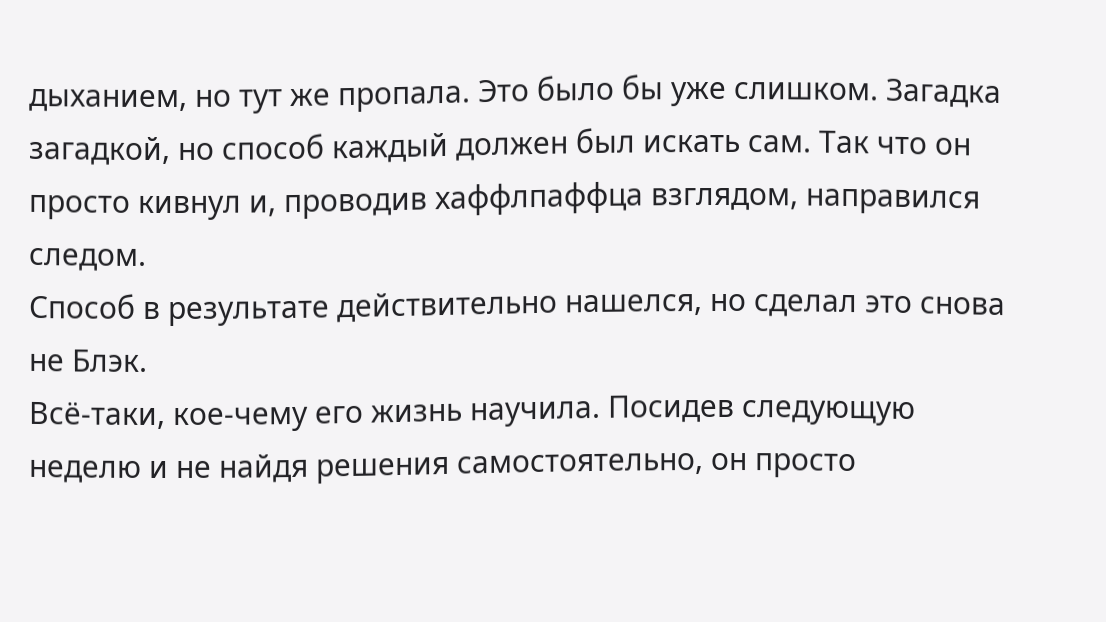дыханием, но тут же пропала. Это было бы уже слишком. Загадка загадкой, но способ каждый должен был искать сам. Так что он просто кивнул и, проводив хаффлпаффца взглядом, направился следом.
Способ в результате действительно нашелся, но сделал это снова не Блэк.
Всё-таки, кое-чему его жизнь научила. Посидев следующую неделю и не найдя решения самостоятельно, он просто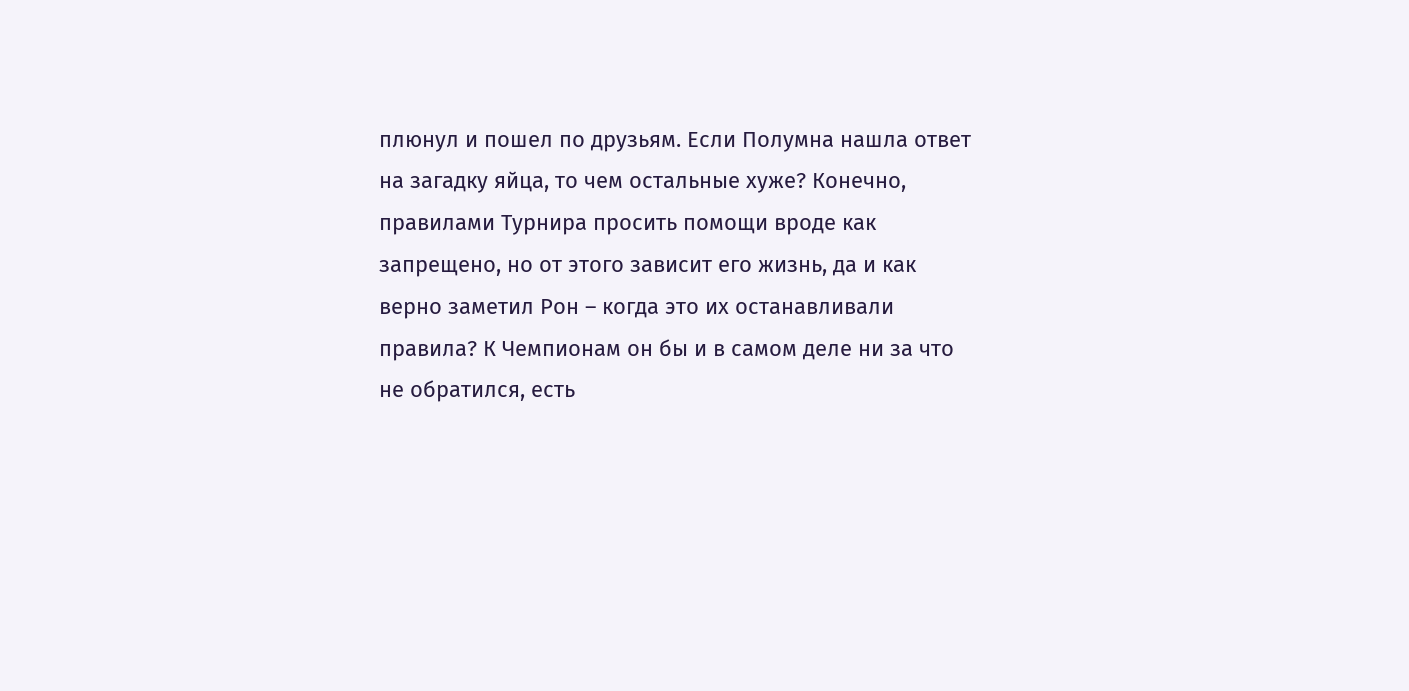плюнул и пошел по друзьям. Если Полумна нашла ответ на загадку яйца, то чем остальные хуже? Конечно, правилами Турнира просить помощи вроде как запрещено, но от этого зависит его жизнь, да и как верно заметил Рон – когда это их останавливали правила? К Чемпионам он бы и в самом деле ни за что не обратился, есть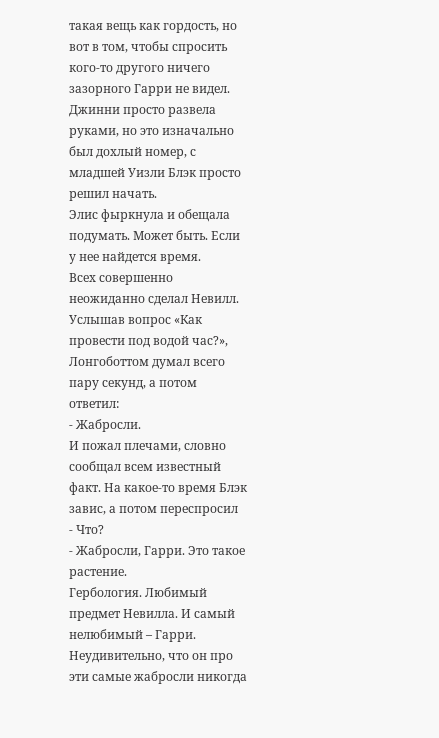такая вещь как гордость, но вот в том, чтобы спросить кого-то другого ничего зазорного Гарри не видел.
Джинни просто развела руками, но это изначально был дохлый номер, с младшей Уизли Блэк просто решил начать.
Элис фыркнула и обещала подумать. Может быть. Если у нее найдется время.
Всех совершенно неожиданно сделал Невилл.
Услышав вопрос «Как провести под водой час?», Лонгоботтом думал всего пару секунд, а потом ответил:
- Жабросли.
И пожал плечами, словно сообщал всем известный факт. На какое-то время Блэк завис, а потом переспросил
- Что?
- Жабросли, Гарри. Это такое растение.
Гербология. Любимый предмет Невилла. И самый нелюбимый – Гарри. Неудивительно, что он про эти самые жабросли никогда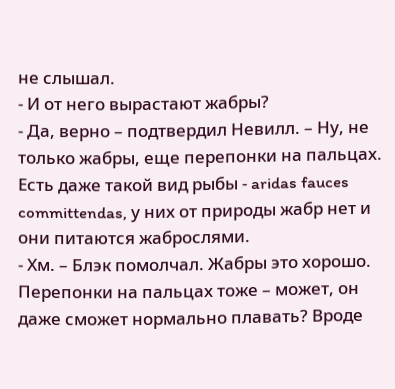не слышал.
- И от него вырастают жабры?
- Да, верно – подтвердил Невилл. – Ну, не только жабры, еще перепонки на пальцах. Есть даже такой вид рыбы - aridas fauces committendas, у них от природы жабр нет и они питаются жаброслями.
- Хм. – Блэк помолчал. Жабры это хорошо. Перепонки на пальцах тоже – может, он даже сможет нормально плавать? Вроде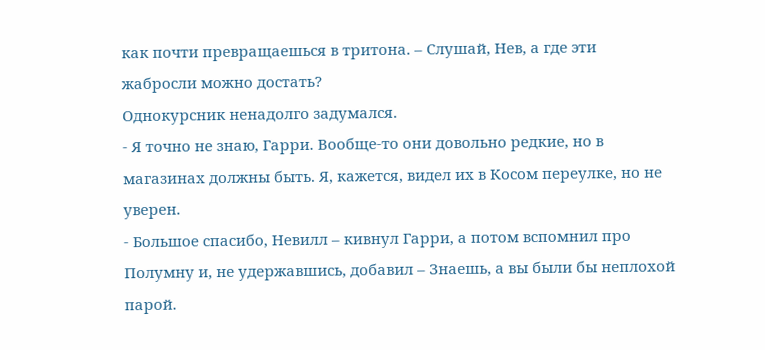как почти превращаешься в тритона. – Слушай, Нев, а где эти жабросли можно достать?
Однокурсник ненадолго задумался.
- Я точно не знаю, Гарри. Вообще-то они довольно редкие, но в магазинах должны быть. Я, кажется, видел их в Косом переулке, но не уверен.
- Большое спасибо, Невилл – кивнул Гарри, а потом вспомнил про Полумну и, не удержавшись, добавил – Знаешь, а вы были бы неплохой парой.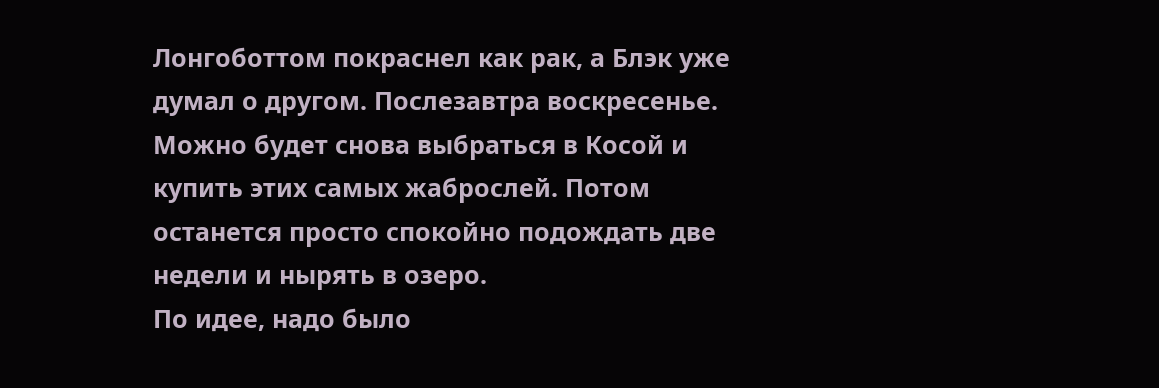Лонгоботтом покраснел как рак, а Блэк уже думал о другом. Послезавтра воскресенье. Можно будет снова выбраться в Косой и купить этих самых жаброслей. Потом останется просто спокойно подождать две недели и нырять в озеро.
По идее, надо было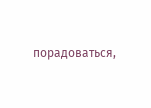порадоваться,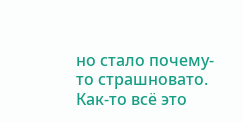но стало почему-то страшновато.
Как-то всё это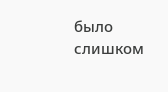было слишком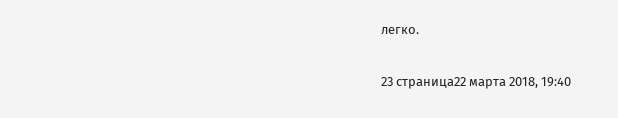легко.

23 страница22 марта 2018, 19:40